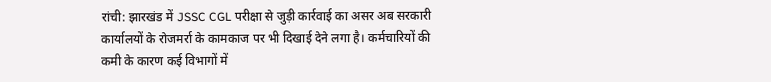रांची: झारखंड में JSSC CGL परीक्षा से जुड़ी कार्रवाई का असर अब सरकारी कार्यालयों के रोजमर्रा के कामकाज पर भी दिखाई देने लगा है। कर्मचारियों की कमी के कारण कई विभागों में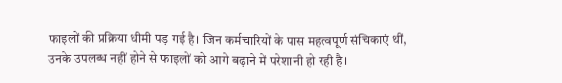फाइलों की प्रक्रिया धीमी पड़ गई है। जिन कर्मचारियों के पास महत्वपूर्ण संचिकाएं थीं, उनके उपलब्ध नहीं होने से फाइलों को आगे बढ़ाने में परेशानी हो रही है।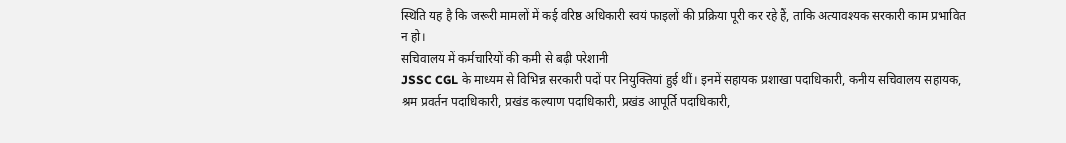स्थिति यह है कि जरूरी मामलों में कई वरिष्ठ अधिकारी स्वयं फाइलों की प्रक्रिया पूरी कर रहे हैं, ताकि अत्यावश्यक सरकारी काम प्रभावित न हो।
सचिवालय में कर्मचारियों की कमी से बढ़ी परेशानी
JSSC CGL के माध्यम से विभिन्न सरकारी पदों पर नियुक्तियां हुई थीं। इनमें सहायक प्रशाखा पदाधिकारी, कनीय सचिवालय सहायक, श्रम प्रवर्तन पदाधिकारी, प्रखंड कल्याण पदाधिकारी, प्रखंड आपूर्ति पदाधिकारी,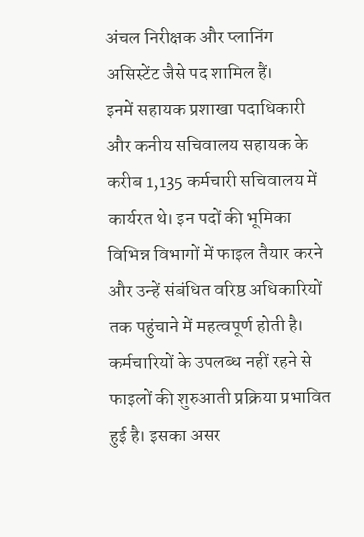अंचल निरीक्षक और प्लानिंग असिस्टेंट जैसे पद शामिल हैं।
इनमें सहायक प्रशाखा पदाधिकारी और कनीय सचिवालय सहायक के करीब 1,135 कर्मचारी सचिवालय में कार्यरत थे। इन पदों की भूमिका विभिन्न विभागों में फाइल तैयार करने और उन्हें संबंधित वरिष्ठ अधिकारियों तक पहुंचाने में महत्वपूर्ण होती है।
कर्मचारियों के उपलब्ध नहीं रहने से फाइलों की शुरुआती प्रक्रिया प्रभावित हुई है। इसका असर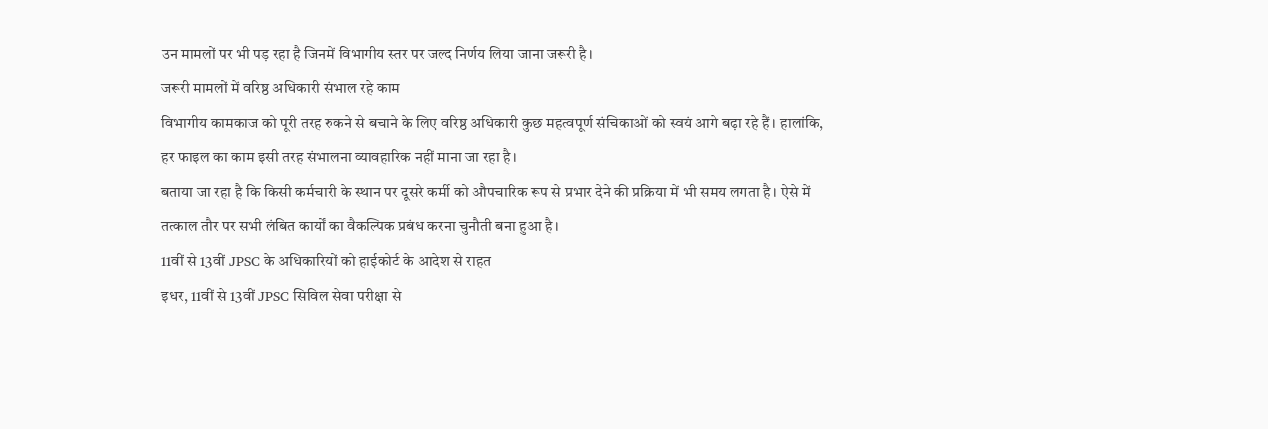उन मामलों पर भी पड़ रहा है जिनमें विभागीय स्तर पर जल्द निर्णय लिया जाना जरूरी है।
जरूरी मामलों में वरिष्ठ अधिकारी संभाल रहे काम
विभागीय कामकाज को पूरी तरह रुकने से बचाने के लिए वरिष्ठ अधिकारी कुछ महत्वपूर्ण संचिकाओं को स्वयं आगे बढ़ा रहे हैं। हालांकि, हर फाइल का काम इसी तरह संभालना व्यावहारिक नहीं माना जा रहा है।
बताया जा रहा है कि किसी कर्मचारी के स्थान पर दूसरे कर्मी को औपचारिक रूप से प्रभार देने की प्रक्रिया में भी समय लगता है। ऐसे में तत्काल तौर पर सभी लंबित कार्यों का वैकल्पिक प्रबंध करना चुनौती बना हुआ है।
11वीं से 13वीं JPSC के अधिकारियों को हाईकोर्ट के आदेश से राहत
इधर, 11वीं से 13वीं JPSC सिविल सेवा परीक्षा से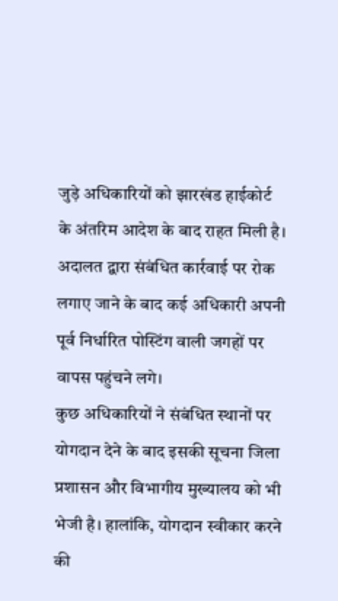जुड़े अधिकारियों को झारखंड हाईकोर्ट के अंतरिम आदेश के बाद राहत मिली है। अदालत द्वारा संबंधित कार्रवाई पर रोक लगाए जाने के बाद कई अधिकारी अपनी पूर्व निर्धारित पोस्टिंग वाली जगहों पर वापस पहुंचने लगे।
कुछ अधिकारियों ने संबंधित स्थानों पर योगदान देने के बाद इसकी सूचना जिला प्रशासन और विभागीय मुख्यालय को भी भेजी है। हालांकि, योगदान स्वीकार करने की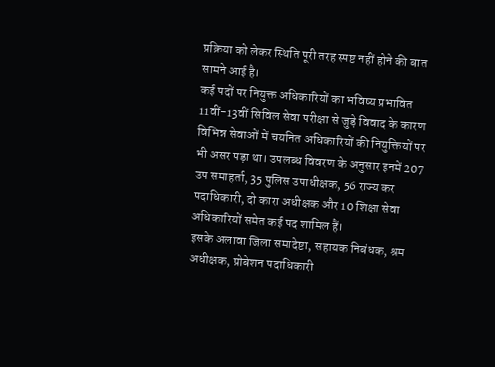प्रक्रिया को लेकर स्थिति पूरी तरह स्पष्ट नहीं होने की बात सामने आई है।
कई पदों पर नियुक्त अधिकारियों का भविष्य प्रभावित
11वीं-13वीं सिविल सेवा परीक्षा से जुड़े विवाद के कारण विभिन्न सेवाओं में चयनित अधिकारियों की नियुक्तियों पर भी असर पड़ा था। उपलब्ध विवरण के अनुसार इनमें 207 उप समाहर्ता, 35 पुलिस उपाधीक्षक, 56 राज्य कर पदाधिकारी, दो कारा अधीक्षक और 10 शिक्षा सेवा अधिकारियों समेत कई पद शामिल हैं।
इसके अलावा जिला समादेष्टा, सहायक निबंधक, श्रम अधीक्षक, प्रोबेशन पदाधिकारी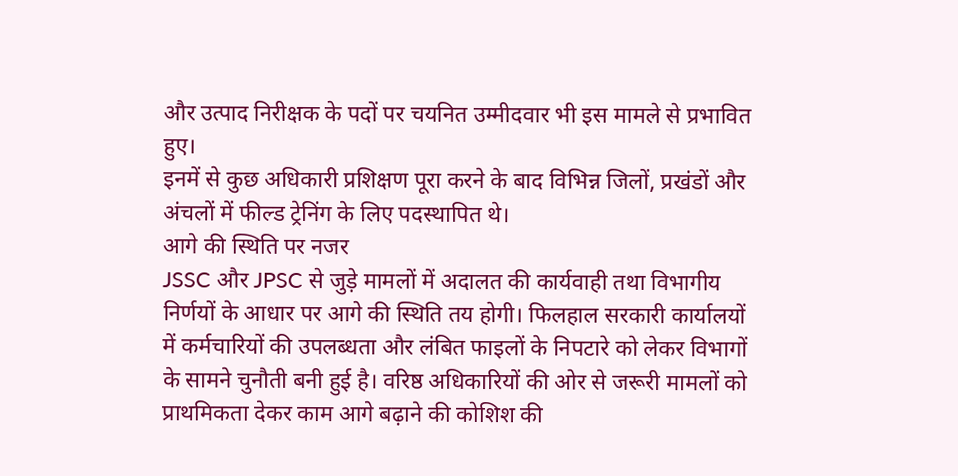और उत्पाद निरीक्षक के पदों पर चयनित उम्मीदवार भी इस मामले से प्रभावित हुए।
इनमें से कुछ अधिकारी प्रशिक्षण पूरा करने के बाद विभिन्न जिलों, प्रखंडों और अंचलों में फील्ड ट्रेनिंग के लिए पदस्थापित थे।
आगे की स्थिति पर नजर
JSSC और JPSC से जुड़े मामलों में अदालत की कार्यवाही तथा विभागीय निर्णयों के आधार पर आगे की स्थिति तय होगी। फिलहाल सरकारी कार्यालयों में कर्मचारियों की उपलब्धता और लंबित फाइलों के निपटारे को लेकर विभागों के सामने चुनौती बनी हुई है। वरिष्ठ अधिकारियों की ओर से जरूरी मामलों को प्राथमिकता देकर काम आगे बढ़ाने की कोशिश की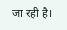जा रही है।